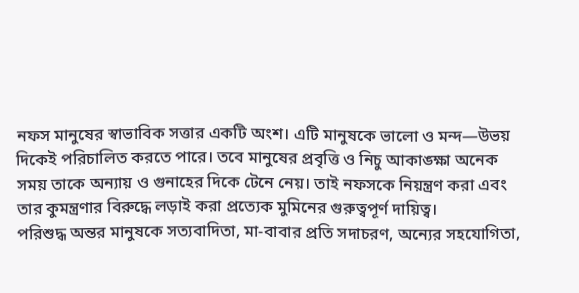নফস মানুষের স্বাভাবিক সত্তার একটি অংশ। এটি মানুষকে ভালো ও মন্দ—উভয় দিকেই পরিচালিত করতে পারে। তবে মানুষের প্রবৃত্তি ও নিচু আকাঙ্ক্ষা অনেক সময় তাকে অন্যায় ও গুনাহের দিকে টেনে নেয়। তাই নফসকে নিয়ন্ত্রণ করা এবং তার কুমন্ত্রণার বিরুদ্ধে লড়াই করা প্রত্যেক মুমিনের গুরুত্বপূর্ণ দায়িত্ব।
পরিশুদ্ধ অন্তর মানুষকে সত্যবাদিতা, মা-বাবার প্রতি সদাচরণ, অন্যের সহযোগিতা,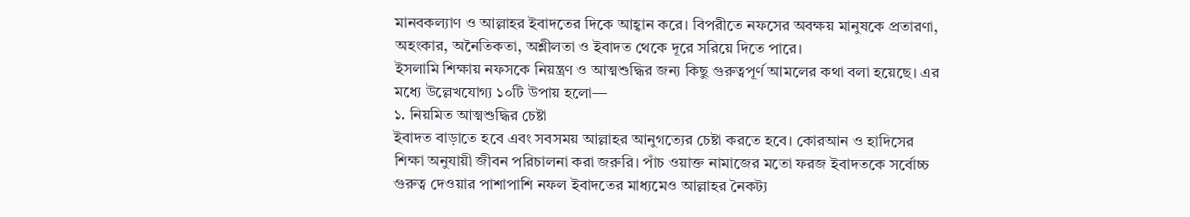মানবকল্যাণ ও আল্লাহর ইবাদতের দিকে আহ্বান করে। বিপরীতে নফসের অবক্ষয় মানুষকে প্রতারণা, অহংকার, অনৈতিকতা, অশ্লীলতা ও ইবাদত থেকে দূরে সরিয়ে দিতে পারে।
ইসলামি শিক্ষায় নফসকে নিয়ন্ত্রণ ও আত্মশুদ্ধির জন্য কিছু গুরুত্বপূর্ণ আমলের কথা বলা হয়েছে। এর মধ্যে উল্লেখযোগ্য ১০টি উপায় হলো—
১. নিয়মিত আত্মশুদ্ধির চেষ্টা
ইবাদত বাড়াতে হবে এবং সবসময় আল্লাহর আনুগত্যের চেষ্টা করতে হবে। কোরআন ও হাদিসের শিক্ষা অনুযায়ী জীবন পরিচালনা করা জরুরি। পাঁচ ওয়াক্ত নামাজের মতো ফরজ ইবাদতকে সর্বোচ্চ গুরুত্ব দেওয়ার পাশাপাশি নফল ইবাদতের মাধ্যমেও আল্লাহর নৈকট্য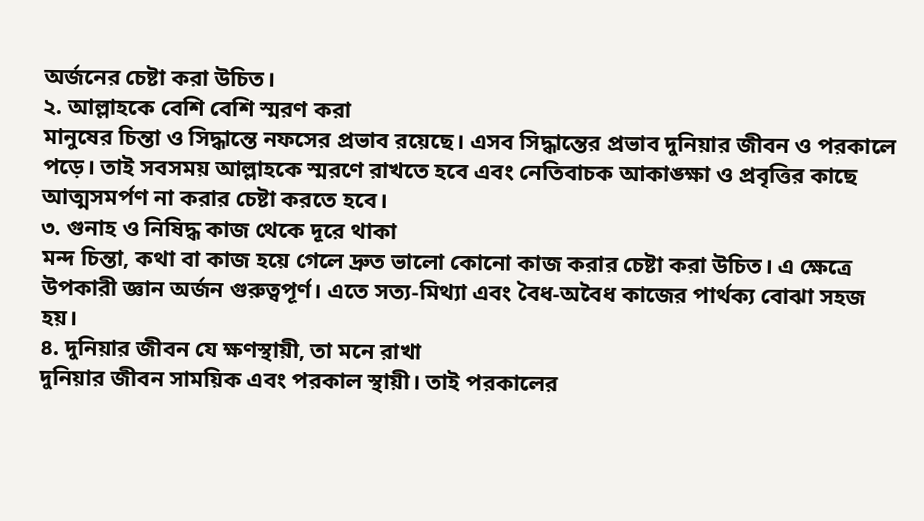অর্জনের চেষ্টা করা উচিত।
২. আল্লাহকে বেশি বেশি স্মরণ করা
মানুষের চিন্তা ও সিদ্ধান্তে নফসের প্রভাব রয়েছে। এসব সিদ্ধান্তের প্রভাব দুনিয়ার জীবন ও পরকালে পড়ে। তাই সবসময় আল্লাহকে স্মরণে রাখতে হবে এবং নেতিবাচক আকাঙ্ক্ষা ও প্রবৃত্তির কাছে আত্মসমর্পণ না করার চেষ্টা করতে হবে।
৩. গুনাহ ও নিষিদ্ধ কাজ থেকে দূরে থাকা
মন্দ চিন্তা, কথা বা কাজ হয়ে গেলে দ্রুত ভালো কোনো কাজ করার চেষ্টা করা উচিত। এ ক্ষেত্রে উপকারী জ্ঞান অর্জন গুরুত্বপূর্ণ। এতে সত্য-মিথ্যা এবং বৈধ-অবৈধ কাজের পার্থক্য বোঝা সহজ হয়।
৪. দুনিয়ার জীবন যে ক্ষণস্থায়ী, তা মনে রাখা
দুনিয়ার জীবন সাময়িক এবং পরকাল স্থায়ী। তাই পরকালের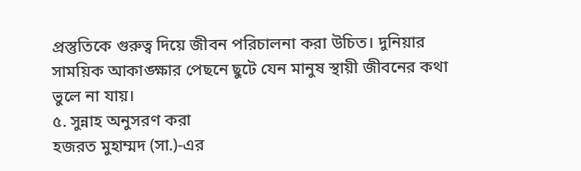প্রস্তুতিকে গুরুত্ব দিয়ে জীবন পরিচালনা করা উচিত। দুনিয়ার সাময়িক আকাঙ্ক্ষার পেছনে ছুটে যেন মানুষ স্থায়ী জীবনের কথা ভুলে না যায়।
৫. সুন্নাহ অনুসরণ করা
হজরত মুহাম্মদ (সা.)-এর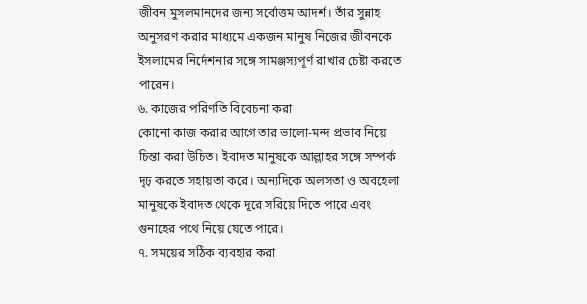জীবন মুসলমানদের জন্য সর্বোত্তম আদর্শ। তাঁর সুন্নাহ অনুসরণ করার মাধ্যমে একজন মানুষ নিজের জীবনকে ইসলামের নির্দেশনার সঙ্গে সামঞ্জস্যপূর্ণ রাখার চেষ্টা করতে পারেন।
৬. কাজের পরিণতি বিবেচনা করা
কোনো কাজ করার আগে তার ভালো-মন্দ প্রভাব নিয়ে চিন্তা করা উচিত। ইবাদত মানুষকে আল্লাহর সঙ্গে সম্পর্ক দৃঢ় করতে সহায়তা করে। অন্যদিকে অলসতা ও অবহেলা মানুষকে ইবাদত থেকে দূরে সরিয়ে দিতে পারে এবং গুনাহের পথে নিয়ে যেতে পারে।
৭. সময়ের সঠিক ব্যবহার করা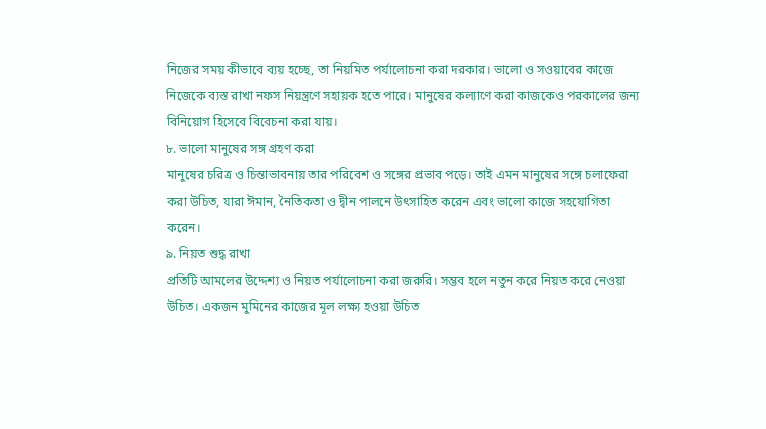নিজের সময় কীভাবে ব্যয় হচ্ছে, তা নিয়মিত পর্যালোচনা করা দরকার। ভালো ও সওয়াবের কাজে নিজেকে ব্যস্ত রাখা নফস নিয়ন্ত্রণে সহায়ক হতে পারে। মানুষের কল্যাণে করা কাজকেও পরকালের জন্য বিনিয়োগ হিসেবে বিবেচনা করা যায়।
৮. ভালো মানুষের সঙ্গ গ্রহণ করা
মানুষের চরিত্র ও চিন্তাভাবনায় তার পরিবেশ ও সঙ্গের প্রভাব পড়ে। তাই এমন মানুষের সঙ্গে চলাফেরা করা উচিত, যারা ঈমান, নৈতিকতা ও দ্বীন পালনে উৎসাহিত করেন এবং ভালো কাজে সহযোগিতা করেন।
৯. নিয়ত শুদ্ধ রাখা
প্রতিটি আমলের উদ্দেশ্য ও নিয়ত পর্যালোচনা করা জরুরি। সম্ভব হলে নতুন করে নিয়ত করে নেওয়া উচিত। একজন মুমিনের কাজের মূল লক্ষ্য হওয়া উচিত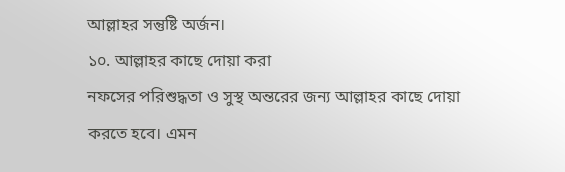আল্লাহর সন্তুষ্টি অর্জন।
১০. আল্লাহর কাছে দোয়া করা
নফসের পরিশুদ্ধতা ও সুস্থ অন্তরের জন্য আল্লাহর কাছে দোয়া করতে হবে। এমন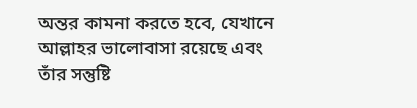অন্তর কামনা করতে হবে, যেখানে আল্লাহর ভালোবাসা রয়েছে এবং তাঁর সন্তুষ্টি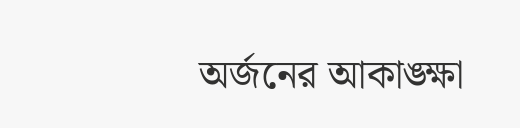অর্জনের আকাঙ্ক্ষা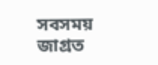সবসময় জাগ্রত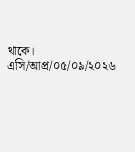থাকে।
এসি/আপ্র/০৫/০৯/২০২৬